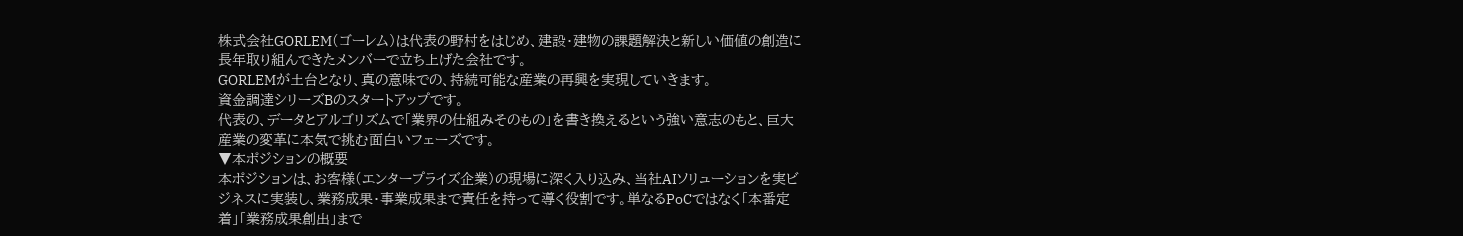株式会社GORLEM(ゴーレム)は代表の野村をはじめ、建設・建物の課題解決と新しい価値の創造に長年取り組んできたメンバーで立ち上げた会社です。
GORLEMが土台となり、真の意味での、持続可能な産業の再興を実現していきます。
資金調達シリーズBのスタートアップです。
代表の、データとアルゴリズムで「業界の仕組みそのもの」を書き換えるという強い意志のもと、巨大産業の変革に本気で挑む面白いフェーズです。
▼本ポジションの概要
本ポジションは、お客様(エンタープライズ企業)の現場に深く入り込み、当社AIソリューションを実ビジネスに実装し、業務成果・事業成果まで責任を持って導く役割です。単なるPoCではなく「本番定着」「業務成果創出」まで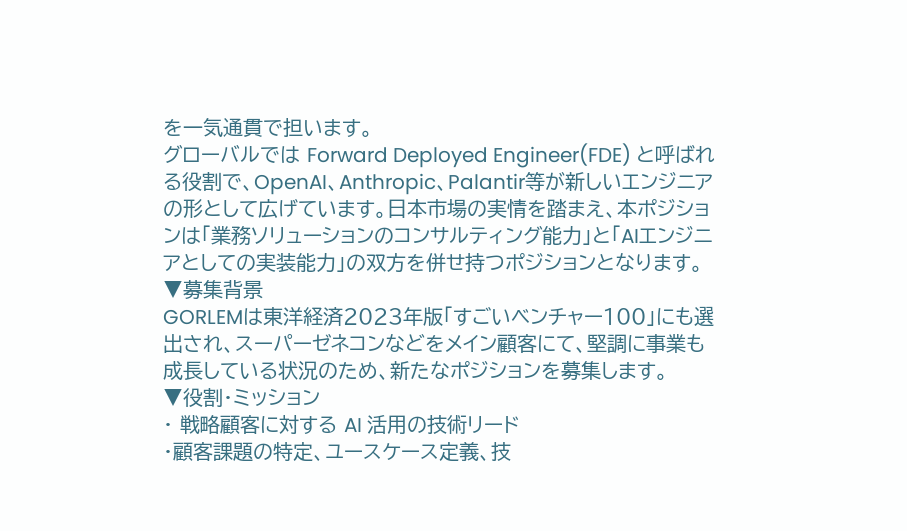を一気通貫で担います。
グローバルでは Forward Deployed Engineer(FDE) と呼ばれる役割で、OpenAI、Anthropic、Palantir等が新しいエンジニアの形として広げています。日本市場の実情を踏まえ、本ポジションは「業務ソリューションのコンサルティング能力」と「AIエンジニアとしての実装能力」の双方を併せ持つポジションとなります。
▼募集背景
GORLEMは東洋経済2023年版「すごいベンチャー100」にも選出され、スーパーゼネコンなどをメイン顧客にて、堅調に事業も成長している状況のため、新たなポジションを募集します。
▼役割・ミッション
・ 戦略顧客に対する AI 活用の技術リード
・顧客課題の特定、ユースケース定義、技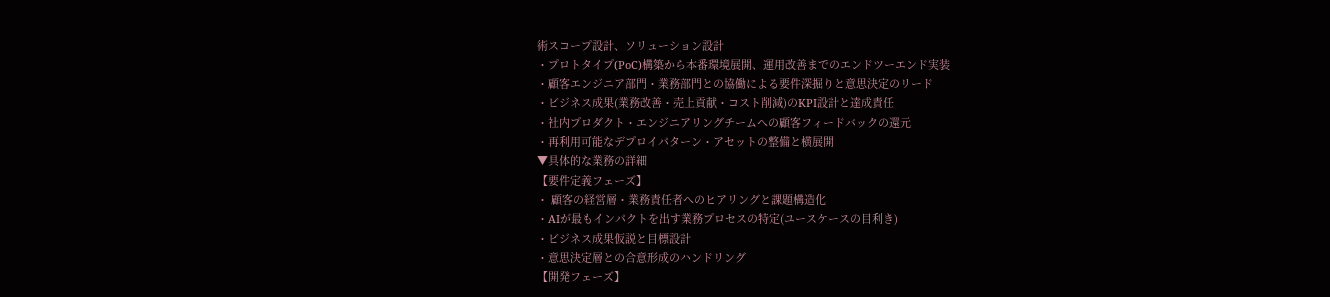術スコープ設計、ソリューション設計
・プロトタイプ(PoC)構築から本番環境展開、運用改善までのエンドツーエンド実装
・顧客エンジニア部門・業務部門との協働による要件深掘りと意思決定のリード
・ビジネス成果(業務改善・売上貢献・コスト削減)のKPI設計と達成責任
・社内プロダクト・エンジニアリングチームへの顧客フィードバックの還元
・再利用可能なデプロイパターン・アセットの整備と横展開
▼具体的な業務の詳細
【要件定義フェーズ】
・ 顧客の経営層・業務責任者へのヒアリングと課題構造化
・AIが最もインパクトを出す業務プロセスの特定(ユースケースの目利き)
・ビジネス成果仮説と目標設計
・意思決定層との合意形成のハンドリング
【開発フェーズ】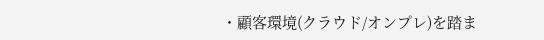・顧客環境(クラウド/オンプレ)を踏ま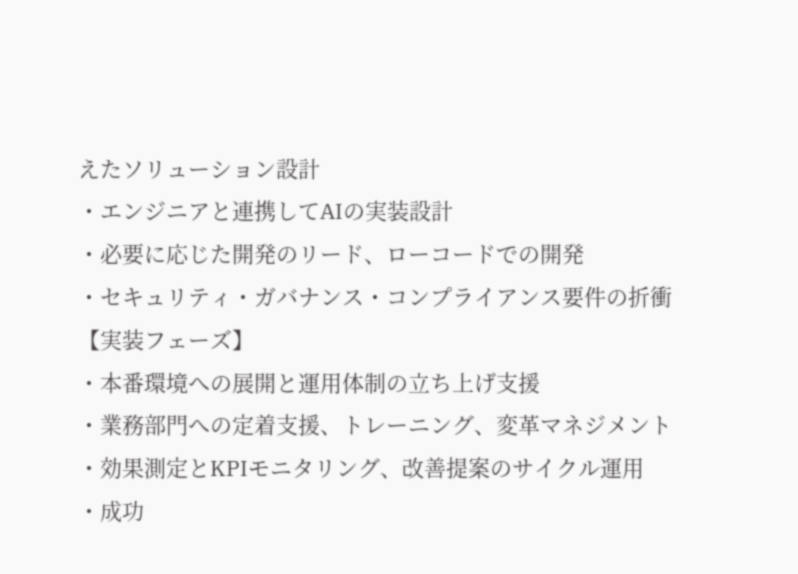えたソリューション設計
・エンジニアと連携してAIの実装設計
・必要に応じた開発のリード、ローコードでの開発
・セキュリティ・ガバナンス・コンプライアンス要件の折衝
【実装フェーズ】
・本番環境への展開と運用体制の立ち上げ支援
・業務部門への定着支援、トレーニング、変革マネジメント
・効果測定とKPIモニタリング、改善提案のサイクル運用
・成功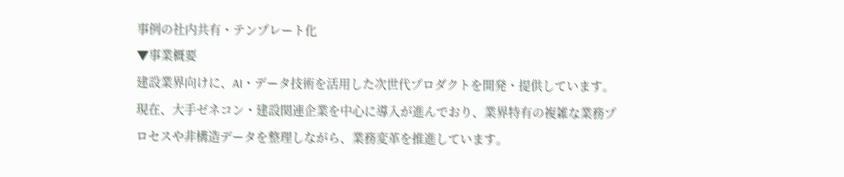事例の社内共有・テンプレート化
▼事業概要
建設業界向けに、AI・データ技術を活用した次世代プロダクトを開発・提供しています。
現在、大手ゼネコン・建設関連企業を中心に導入が進んでおり、業界特有の複雑な業務プロセスや非構造データを整理しながら、業務変革を推進しています。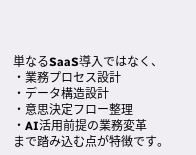単なるSaaS導入ではなく、
・業務プロセス設計
・データ構造設計
・意思決定フロー整理
・AI活用前提の業務変革
まで踏み込む点が特徴です。